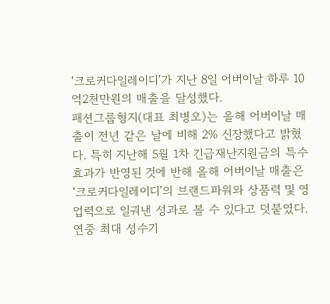‘크로커다일레이디’가 지난 8일 어버이날 하루 10억2천만원의 매출을 달성했다.
패션그룹형지(대표 최병오)는 올해 어버이날 매출이 전년 같은 날에 비해 2% 신장했다고 밝혔다. 특히 지난해 5월 1차 긴급재난지원금의 특수 효과가 반영된 것에 반해 올해 어버이날 매출은 ‘크로커다일레이디’의 브랜드파워와 상품력 및 영업력으로 일궈낸 성과로 볼 수 있다고 덧붙였다.
연중 최대 성수기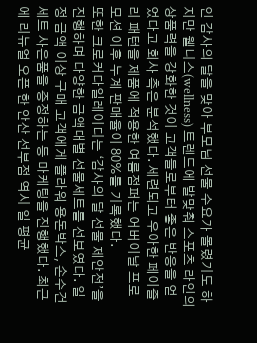인 감사의 달을 맞아 부모님 선물 수요가 몰렸기도 하지만 웰니스(wellness) 트렌드에 발맞춰 스포츠 라인의 상품력을 강화한 것이 고객들로부터 좋은 반응을 얻었다고 회사 측은 분석했다. 세련되고 우아한 페이즐리 패턴을 제품에 적용한 여름점퍼는 어버이날 프로모션 이후 누계 판매율이 80%를 기록했다.
또한 크로커다일레이디는 ‘감사의 달 선물 제안전’을 진행하며 다양한 금액대별 선물세트를 선보였다. 일정 금액 이상 구매 고객에게 플라워 용돈박스, 손수건 세트 사은품을 증정하는 등 마케팅을 진행했다. 최근에 리뉴얼 오픈 한 안산 선부점 역시 일 평균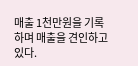매출 1천만원을 기록하며 매출을 견인하고 있다.